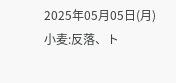2025年05月05日(月)
小麦:反落、ト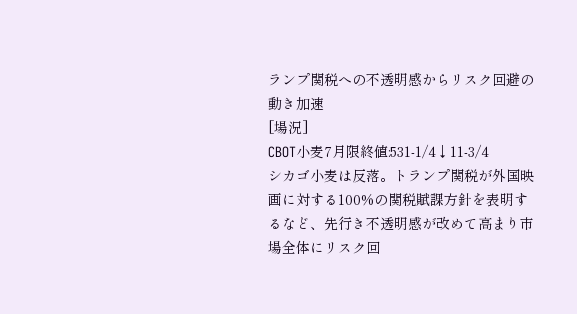ランプ関税への不透明感からリスク回避の動き加速
[場況]
CBOT小麦7月限終値:531-1/4↓11-3/4
シカゴ小麦は反落。トランプ関税が外国映画に対する100%の関税賦課方針を表明するなど、先行き不透明感が改めて高まり市場全体にリスク回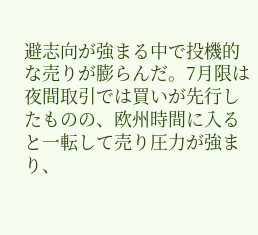避志向が強まる中で投機的な売りが膨らんだ。7月限は夜間取引では買いが先行したものの、欧州時間に入ると一転して売り圧力が強まり、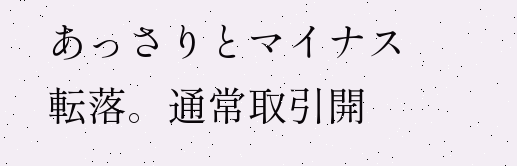あっさりとマイナス転落。通常取引開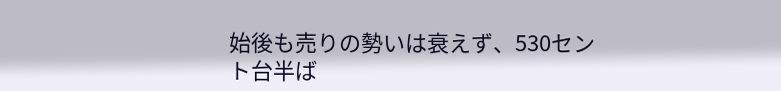始後も売りの勢いは衰えず、530セント台半ば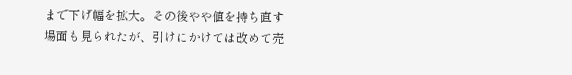まで下げ幅を拡大。その後やや値を持ち直す場面も見られたが、引けにかけては改めて売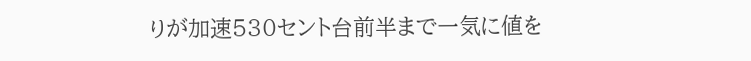りが加速530セント台前半まで一気に値を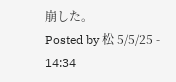崩した。
Posted by 松 5/5/25 - 14:34